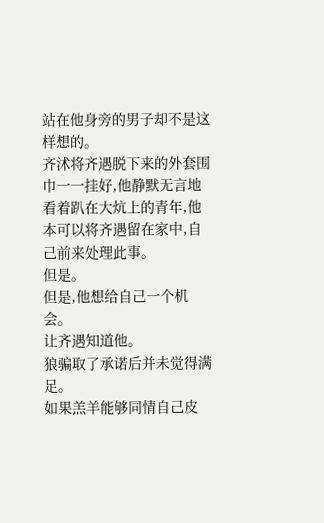站在他身旁的男子却不是这样想的。
齐沭将齐遇脱下来的外套围巾一一挂好,他静默无言地看着趴在大炕上的青年,他本可以将齐遇留在家中,自己前来处理此事。
但是。
但是,他想给自己一个机会。
让齐遇知道他。
狼骗取了承诺后并未觉得满足。
如果羔羊能够同情自己皮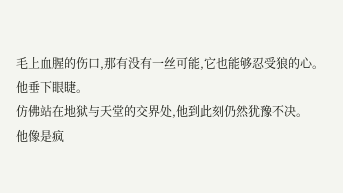毛上血腥的伤口,那有没有一丝可能,它也能够忍受狼的心。
他垂下眼睫。
仿佛站在地狱与天堂的交界处,他到此刻仍然犹豫不决。
他像是疯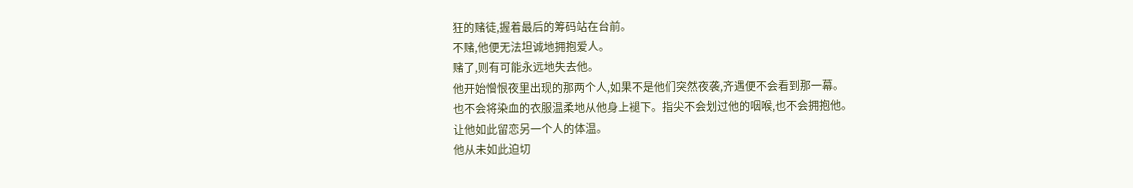狂的赌徒,握着最后的筹码站在台前。
不赌,他便无法坦诚地拥抱爱人。
赌了,则有可能永远地失去他。
他开始憎恨夜里出现的那两个人,如果不是他们突然夜袭,齐遇便不会看到那一幕。
也不会将染血的衣服温柔地从他身上褪下。指尖不会划过他的咽喉,也不会拥抱他。
让他如此留恋另一个人的体温。
他从未如此迫切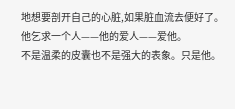地想要剖开自己的心脏,如果脏血流去便好了。他乞求一个人——他的爱人——爱他。
不是温柔的皮囊也不是强大的表象。只是他。